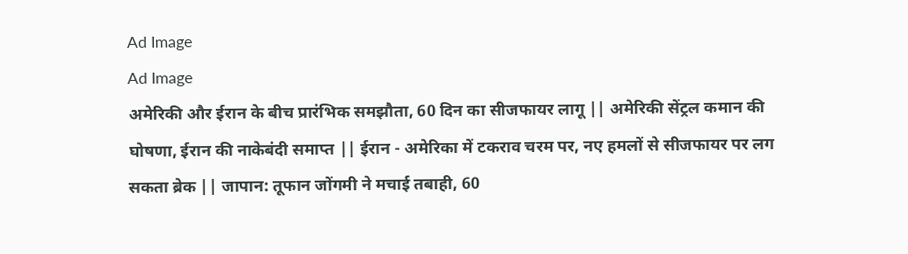Ad Image
Ad Image
अमेरिकी और ईरान के बीच प्रारंभिक समझौता, 60 दिन का सीजफायर लागू || अमेरिकी सेंट्रल कमान की घोषणा, ईरान की नाकेबंदी समाप्त || ईरान - अमेरिका में टकराव चरम पर, नए हमलों से सीजफायर पर लग सकता ब्रेक || जापान: तूफान जोंगमी ने मचाई तबाही, 60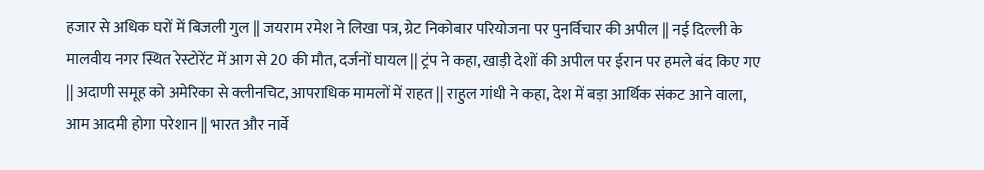हजार से अधिक घरों में बिजली गुल || जयराम रमेश ने लिखा पत्र, ग्रेट निकोबार परियोजना पर पुनर्विचार की अपील || नई दिल्ली के मालवीय नगर स्थित रेस्टोरेंट में आग से 20 की मौत, दर्जनों घायल || ट्रंप ने कहा, खाड़ी देशों की अपील पर ईरान पर हमले बंद किए गए || अदाणी समूह को अमेरिका से क्लीनचिट, आपराधिक मामलों में राहत || राहुल गांधी ने कहा, देश में बड़ा आर्थिक संकट आने वाला, आम आदमी होगा परेशान || भारत और नार्वे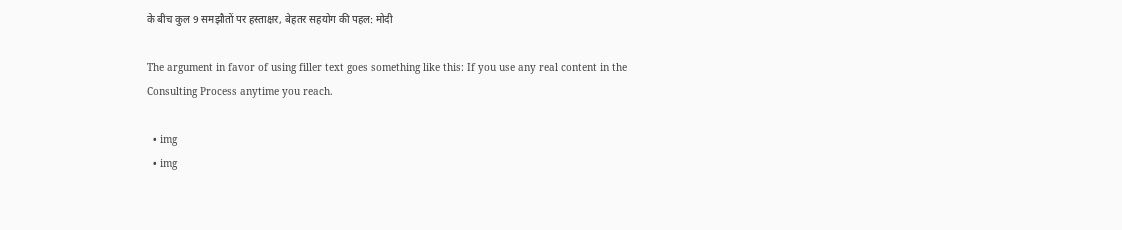के बीच कुल 9 समझौतों पर हस्ताक्षर, बेहतर सहयोग की पहल: मोदी

The argument in favor of using filler text goes something like this: If you use any real content in the Consulting Process anytime you reach.

  • img
  • img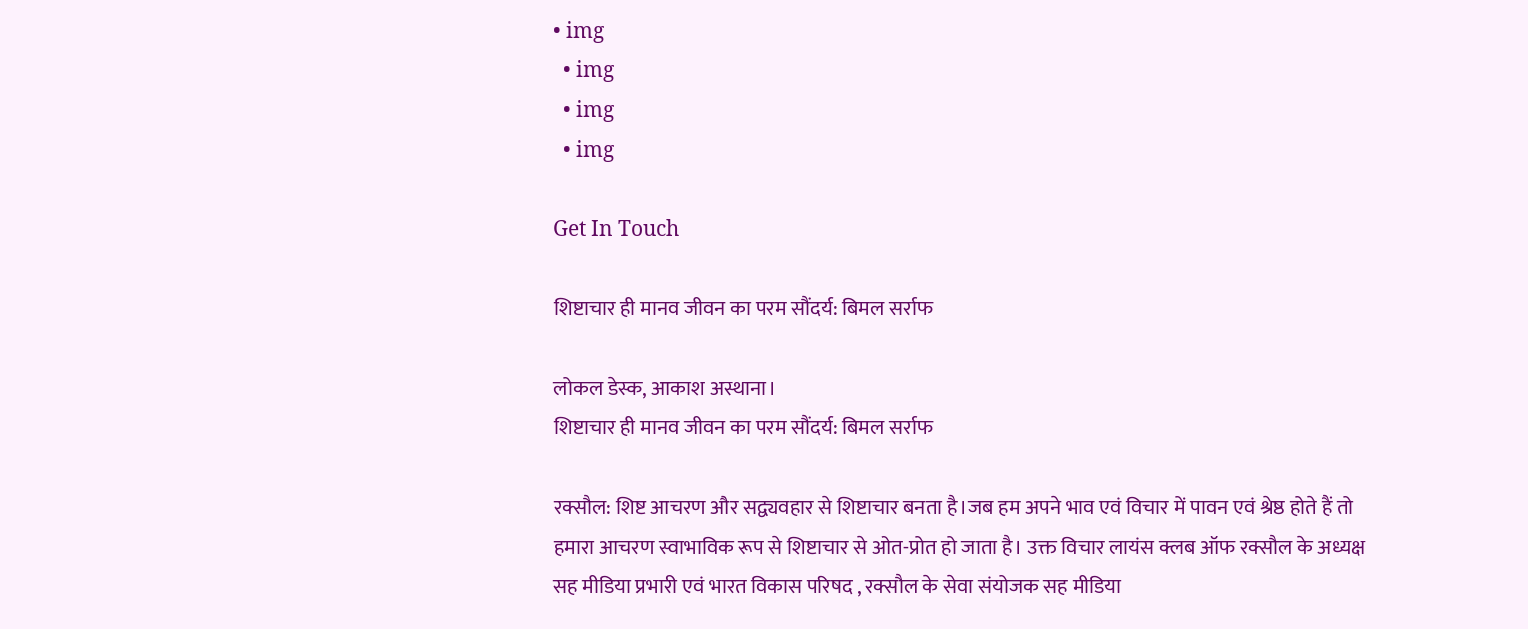• img
  • img
  • img
  • img

Get In Touch

शिष्टाचार ही मानव जीवन का परम सौंदर्य: बिमल सर्राफ

लोकल डेस्क, आकाश अस्थाना।
शिष्टाचार ही मानव जीवन का परम सौंदर्य: बिमल सर्राफ

रक्सौल: शिष्ट आचरण और सद्व्यवहार से शिष्टाचार बनता है।जब हम अपने भाव एवं विचार में पावन एवं श्रेष्ठ होते हैं तो हमारा आचरण स्वाभाविक रूप से शिष्टाचार से ओत-प्रोत हो जाता है। उक्त विचार लायंस क्लब ऑफ रक्सौल के अध्यक्ष सह मीडिया प्रभारी एवं भारत विकास परिषद , रक्सौल के सेवा संयोजक सह मीडिया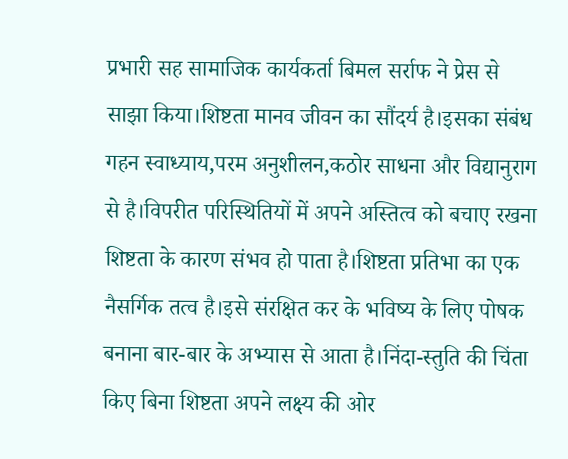प्रभारी सह सामाजिक कार्यकर्ता बिमल सर्राफ ने प्रेस से साझा किया।शिष्टता मानव जीवन का सौंदर्य है।इसका संबंध गहन स्वाध्याय,परम अनुशीलन,कठोर साधना और विद्यानुराग से है।विपरीत परिस्थितियों में अपने अस्तित्व को बचाए रखना शिष्टता के कारण संभव हो पाता है।शिष्टता प्रतिभा का एक नैसर्गिक तत्व है।इसे संरक्षित कर के भविष्य के लिए पोषक बनाना बार-बार के अभ्यास से आता है।निंदा-स्तुति की चिंता किए बिना शिष्टता अपने लक्ष्य की ओर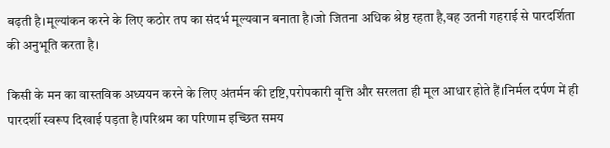बढ़ती है।मूल्यांकन करने के लिए कठोर तप का संदर्भ मूल्यवान बनाता है।जो जितना अधिक श्रेष्ठ रहता है,वह उतनी गहराई से पारदर्शिता की अनुभूति करता है।

किसी के मन का वास्तविक अध्ययन करने के लिए अंतर्मन की दृष्टि,परोपकारी वृत्ति और सरलता ही मूल आधार होते हैं।निर्मल दर्पण में ही पारदर्शी स्वरूप दिखाई पड़ता है।परिश्रम का परिणाम इच्छित समय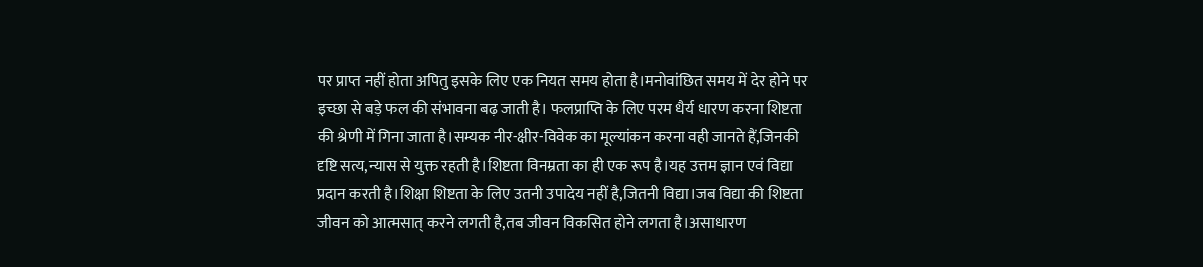पर प्राप्त नहीं होता अपितु इसके लिए एक नियत समय होता है।मनोवांछित समय में देर होने पर इच्छा से बड़े फल की संभावना बढ़ जाती है। फलप्राप्ति के लिए परम धैर्य धारण करना शिष्टता की श्रेणी में गिना जाता है।सम्यक नीर-क्षीर-विवेक का मूल्यांकन करना वही जानते हैं,जिनकी दृष्टि सत्य,न्यास से युक्त रहती है।शिष्टता विनम्रता का ही एक रूप है।यह उत्तम ज्ञान एवं विद्या प्रदान करती है।शिक्षा शिष्टता के लिए उतनी उपादेय नहीं है,जितनी विद्या।जब विद्या की शिष्टता जीवन को आत्मसात् करने लगती है,तब जीवन विकसित होने लगता है।असाधारण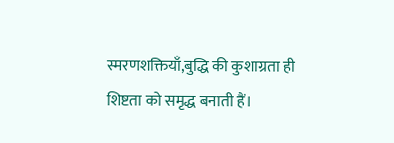स्मरणशक्तियाँ,बुद्धि की कुशाग्रता ही शिष्टता को समृद्ध बनाती हैं।